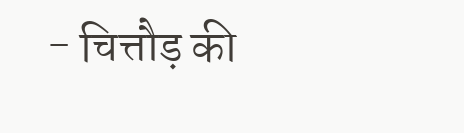- चित्तौड़ की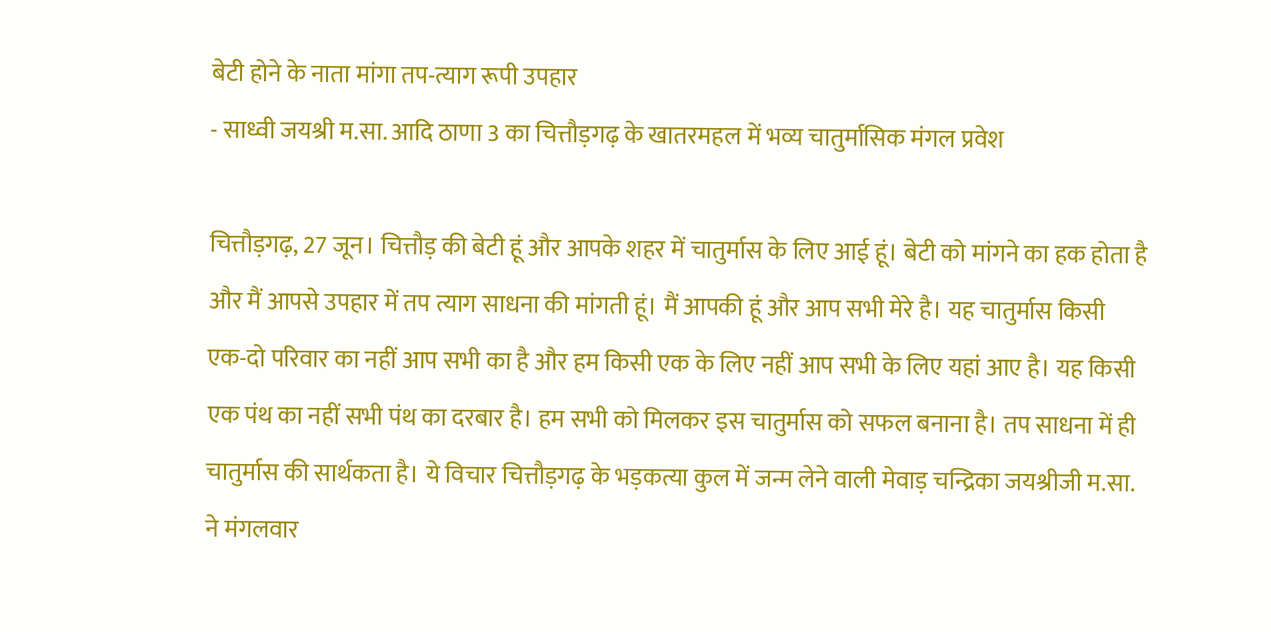बेटी होने के नाता मांगा तप-त्याग रूपी उपहार
- साध्वी जयश्री म.सा. आदि ठाणा 3 का चित्तौड़गढ़ के खातरमहल में भव्य चातुर्मासिक मंगल प्रवेश

चित्तौड़गढ़, 27 जून। चित्तौड़ की बेटी हूं और आपके शहर में चातुर्मास के लिए आई हूं। बेटी को मांगने का हक होता है और मैं आपसे उपहार में तप त्याग साधना की मांगती हूं। मैं आपकी हूं और आप सभी मेरे है। यह चातुर्मास किसी एक-दो परिवार का नहीं आप सभी का है और हम किसी एक के लिए नहीं आप सभी के लिए यहां आए है। यह किसी एक पंथ का नहीं सभी पंथ का दरबार है। हम सभी को मिलकर इस चातुर्मास को सफल बनाना है। तप साधना में ही चातुर्मास की सार्थकता है। ये विचार चित्तौड़गढ़ के भड़कत्या कुल में जन्म लेने वाली मेवाड़ चन्द्रिका जयश्रीजी म.सा. ने मंगलवार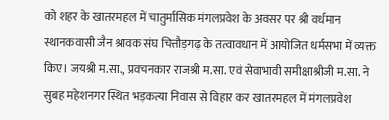को शहर के खातरमहल में चातुर्मासिक मंगलप्रवेश के अवसर पर श्री वर्धमान स्थानकवासी जैन श्रावक संघ चित्तौड़गढ़ के तत्वावधान में आयोजित धर्मसभा में व्यक्त किए। जयश्री म.सा., प्रवचनकार राजश्री म.सा. एवं सेवाभावी समीक्षाश्रीजी म.सा. ने सुबह महेशनगर स्थित भड़कत्या निवास से विहार कर खातरमहल में मंगलप्रवेश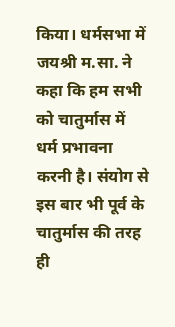किया। धर्मसभा में जयश्री म.सा. ने कहा कि हम सभी को चातुर्मास में धर्म प्रभावना करनी है। संयोग से इस बार भी पूर्व के चातुर्मास की तरह ही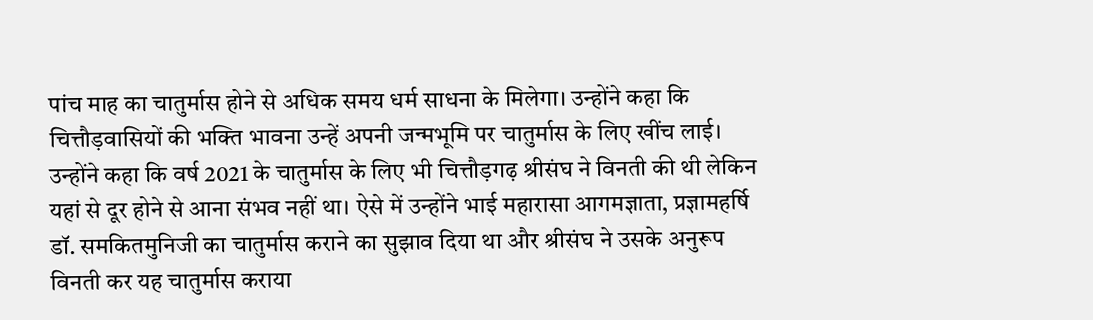पांच माह का चातुर्मास होने से अधिक समय धर्म साधना के मिलेगा। उन्होंने कहा कि चित्तौड़वासियों की भक्ति भावना उन्हें अपनी जन्मभूमि पर चातुर्मास के लिए खींच लाई। उन्होंने कहा कि वर्ष 2021 के चातुर्मास के लिए भी चित्तौड़गढ़ श्रीसंघ ने विनती की थी लेकिन यहां से दूर होने से आना संभव नहीं था। ऐसे में उन्होंने भाई महारासा आगमज्ञाता, प्रज्ञामहर्षि डॉ. समकितमुनिजी का चातुर्मास कराने का सुझाव दिया था और श्रीसंघ ने उसके अनुरूप विनती कर यह चातुर्मास कराया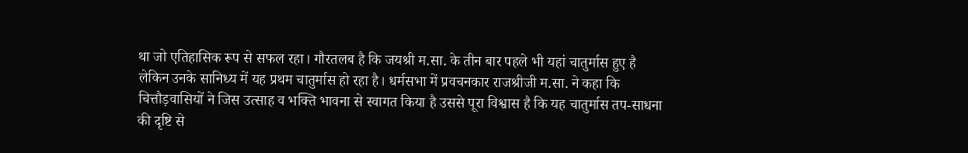था जो एतिहासिक रूप से सफल रहा। गौरतलब है कि जयश्री म.सा. के तीन बार पहले भी यहां चातुर्मास हुए है लेकिन उनके सानिध्य में यह प्रथम चातुर्मास हो रहा है। धर्मसभा में प्रवचनकार राजश्रीजी म.सा. ने कहा कि चित्तौड़वासियों ने जिस उत्साह व भक्ति भावना से स्वागत किया है उससे पूरा विश्वास है कि यह चातुर्मास तप-साधना की दृष्टि से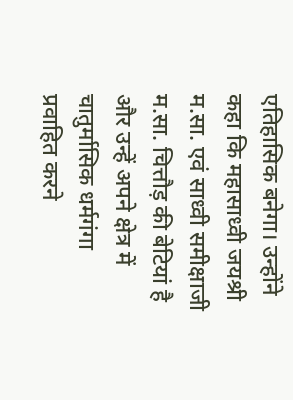एतिहासिक बनेगा। उन्होंने कहा कि महासाध्वी जयश्री म.सा. एवं साध्वी समीक्षाजी म.सा. चित्तौड़ की बेटियां है और उन्हें अपने क्षेत्र में चातुर्मासिक धर्मगंगा प्रवाहित करने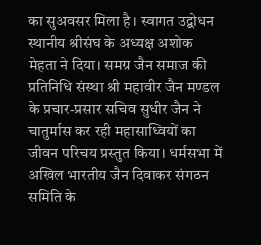का सुअवसर मिला है। स्वागत उद्बोधन स्थानीय श्रीसंघ के अध्यक्ष अशोक मेहता ने दिया। समग्र जैन समाज की प्रतिनिधि संस्था श्री महावीर जैन मण्डल के प्रचार-प्रसार सचिव सुधीर जैन ने चातुर्मास कर रही महासाध्वियों का जीवन परिचय प्रस्तुत किया। धर्मसभा में अखिल भारतीय जैन दिवाकर संगठन समिति के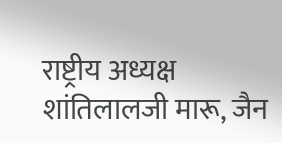राष्ट्रीय अध्यक्ष शांतिलालजी मारू, जैन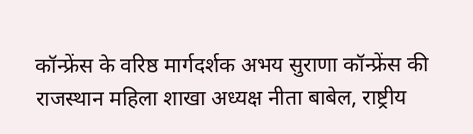कॉन्फ्रेंस के वरिष्ठ मार्गदर्शक अभय सुराणा कॉन्फ्रेंस की राजस्थान महिला शाखा अध्यक्ष नीता बाबेल, राष्ट्रीय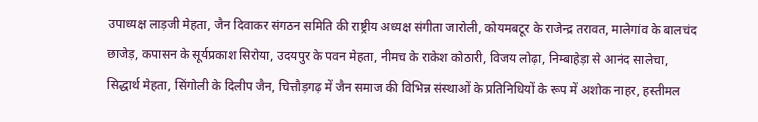उपाध्यक्ष लाड़जी मेहता, जैन दिवाकर संगठन समिति की राष्ट्रीय अध्यक्ष संगीता जारोली, कोयमबटूर के राजेन्द्र तरावत, मालेगांव के बालचंद छाजेड़, कपासन के सूर्यप्रकाश सिरोया, उदयपुर के पवन मेहता, नीमच के राकेश कोठारी, विजय लोढ़ा, निम्बाहेड़ा से आनंद सालेचा, सिद्धार्थ मेहता, सिंगोली के दिलीप जैन, चित्तौड़गढ़ में जैन समाज की विभिन्न संस्थाओं के प्रतिनिधियों के रूप में अशोक नाहर, हस्तीमल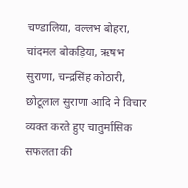चण्डालिया, वल्लभ बोहरा, चांदमल बोकड़िया, ऋषभ सुराणा, चन्द्रसिंह कोठारी, छोटूलाल सुराणा आदि ने विचार व्यक्त करते हुए चातुर्मासिक सफलता की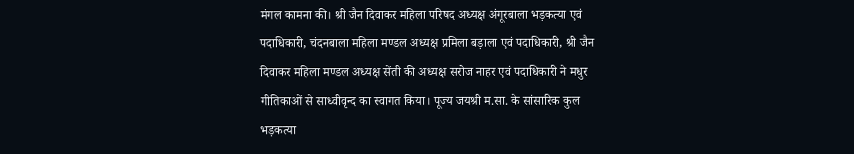मंगल कामना की। श्री जैन दिवाकर महिला परिषद अध्यक्ष अंगूरबाला भड़कत्या एवं पदाधिकारी, चंदनबाला महिला मण्डल अध्यक्ष प्रमिला बड़ाला एवं पदाधिकारी, श्री जैन दिवाकर महिला मण्डल अध्यक्ष सेंती की अध्यक्ष सरोज नाहर एवं पदाधिकारी ने मधुर गीतिकाओं से साध्वीवृन्द का स्वागत किया। पूज्य जयश्री म.सा. के सांसारिक कुल भड़कत्या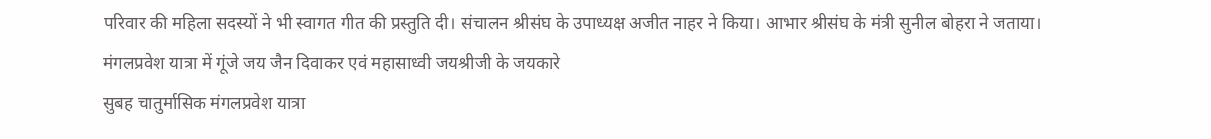परिवार की महिला सदस्यों ने भी स्वागत गीत की प्रस्तुति दी। संचालन श्रीसंघ के उपाध्यक्ष अजीत नाहर ने किया। आभार श्रीसंघ के मंत्री सुनील बोहरा ने जताया।
मंगलप्रवेश यात्रा में गूंजे जय जैन दिवाकर एवं महासाध्वी जयश्रीजी के जयकारे
सुबह चातुर्मासिक मंगलप्रवेश यात्रा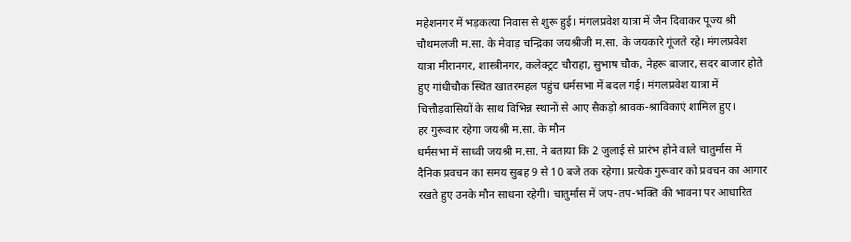महेशनगर में भड़कत्या निवास से शुरू हुई। मंगलप्रवेश यात्रा में जैन दिवाकर पूज्य श्री चौथमलजी म.सा. के मेवाड़ चन्द्रिका जयश्रीजी म.सा. के जयकारे गूंजते रहे। मंगलप्रवेश यात्रा मीरानगर, शास्त्रीनगर, कलेक्ट्रट चौराहा, सुभाष चौक, नेहरू बाजार, सदर बाजार होते हुए गांधीचौक स्थित खातरमहल पहुंच धर्मसभा में बदल गई। मंगलप्रवेश यात्रा में चित्तौड़वासियों के साथ विभिन्न स्थानों से आए सैकड़ो श्रावक-श्राविकाएं शामिल हुए।
हर गुरूवार रहेगा जयश्री म.सा. के मौन
धर्मसभा में साध्वी जयश्री म.सा. ने बताया कि 2 जुलाई से प्रारंभ होने वाले चातुर्मास में दैनिक प्रवचन का समय सुबह 9 से 10 बजे तक रहेगा। प्रत्येक गुरूवार को प्रवचन का आगार रखते हुए उनके मौन साधना रहेगी। चातुर्मास में जप-तप-भक्ति की भावना पर आधारित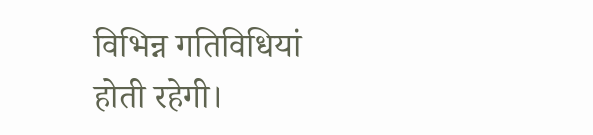विभिन्न गतिविधियां होती रहेगी।